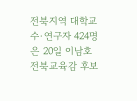전북지역 대학교수·연구자 424명은 20일 이남호 전북교육감 후보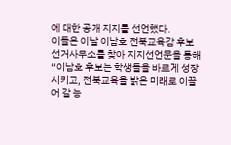에 대한 공개 지지를 선언했다.
이들은 이날 이남호 전북교육감 후보 선거사무소를 찾아 지지선언문을 통해 “이남호 후보는 학생들을 바르게 성장시키고, 전북교육을 밝은 미래로 이끌어 갈 능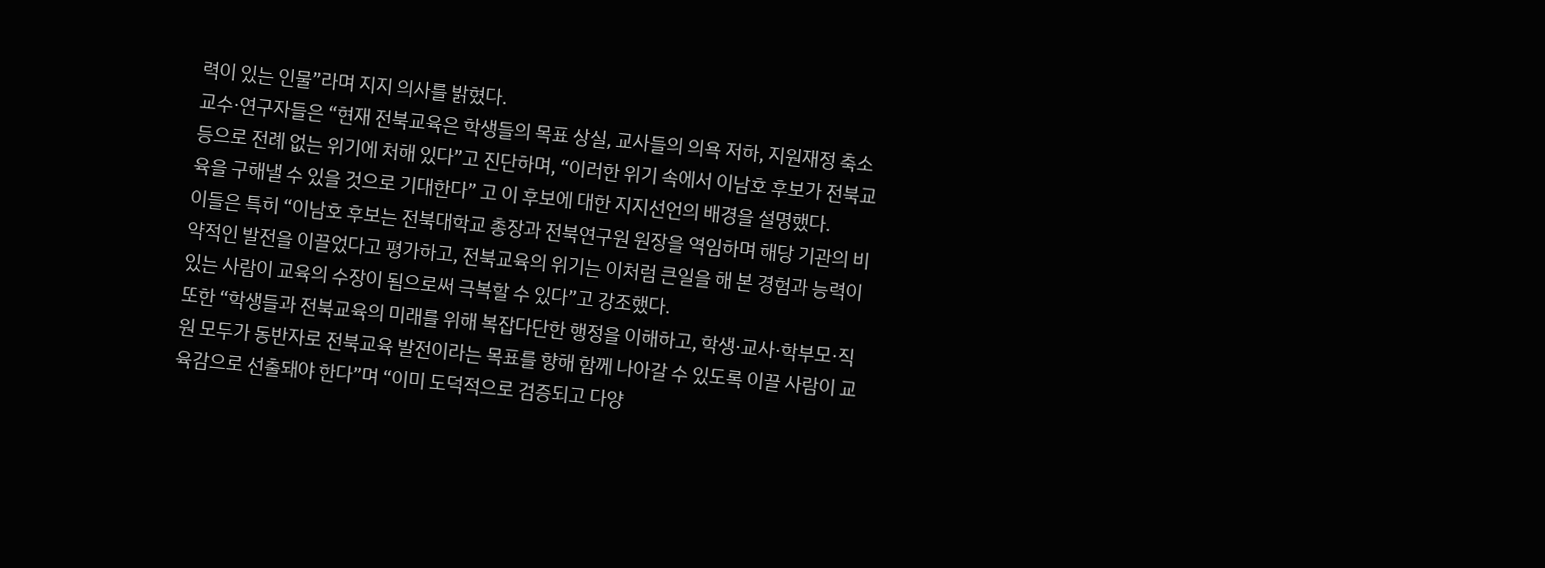력이 있는 인물”라며 지지 의사를 밝혔다.
교수·연구자들은 “현재 전북교육은 학생들의 목표 상실, 교사들의 의욕 저하, 지원재정 축소 등으로 전례 없는 위기에 처해 있다”고 진단하며, “이러한 위기 속에서 이남호 후보가 전북교육을 구해낼 수 있을 것으로 기대한다” 고 이 후보에 대한 지지선언의 배경을 설명했다.
이들은 특히 “이남호 후보는 전북대학교 총장과 전북연구원 원장을 역임하며 해당 기관의 비약적인 발전을 이끌었다고 평가하고, 전북교육의 위기는 이처럼 큰일을 해 본 경험과 능력이 있는 사람이 교육의 수장이 됨으로써 극복할 수 있다”고 강조했다.
또한 “학생들과 전북교육의 미래를 위해 복잡다단한 행정을 이해하고, 학생·교사·학부모·직원 모두가 동반자로 전북교육 발전이라는 목표를 향해 함께 나아갈 수 있도록 이끌 사람이 교육감으로 선출돼야 한다”며 “이미 도덕적으로 검증되고 다양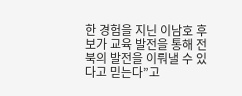한 경험을 지닌 이남호 후보가 교육 발전을 통해 전북의 발전을 이뤄낼 수 있다고 믿는다”고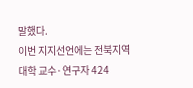말했다.
이번 지지선언에는 전북지역대학 교수·연구자 424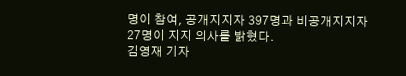명이 참여, 공개지지자 397명과 비공개지지자 27명이 지지 의사를 밝혔다.
김영재 기자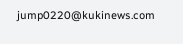jump0220@kukinews.com